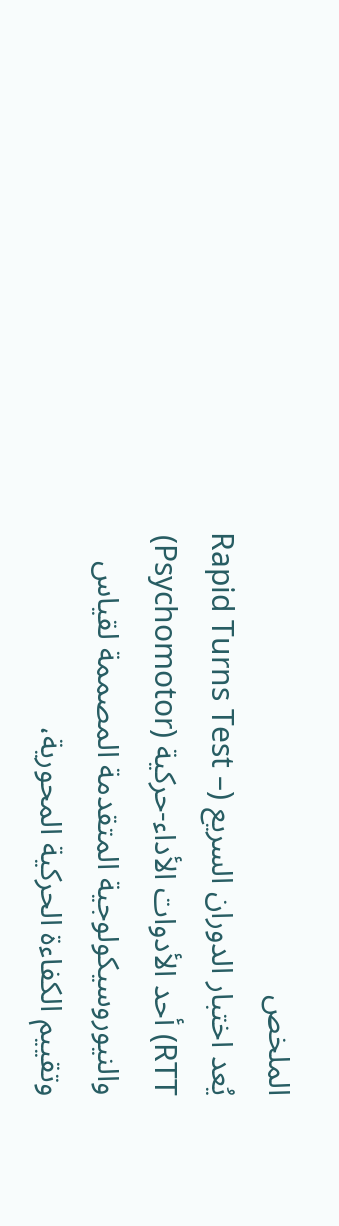الملخص
يُعد اختبار الدوران السريع (Rapid Turns Test – RTT) أحد الأدوات الأداء-حركية (Psychomotor) والنيوروسيكولوجية المتقدمة المصممة لقياس وتقييم الكفاءة الحركية المحورية،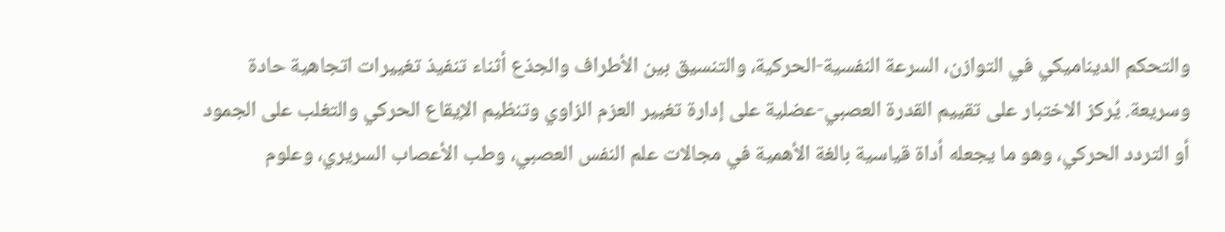والتحكم الديناميكي في التوازن، السرعة النفسية-الحركية، والتنسيق بين الأطراف والجذع أثناء تنفيذ تغييرات اتجاهية حادة وسريعة. يُركز الاختبار على تقييم القدرة العصبي-عضلية على إدارة تغيير العزم الزاوي وتنظيم الإيقاع الحركي والتغلب على الجمود أو التردد الحركي، وهو ما يجعله أداة قياسية بالغة الأهمية في مجالات علم النفس العصبي، وطب الأعصاب السريري، وعلوم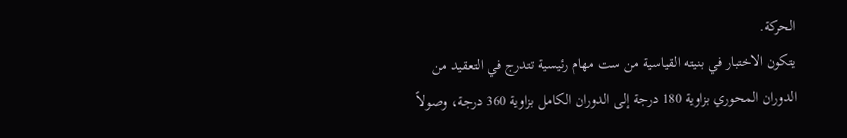الحركة.
يتكون الاختبار في بنيته القياسية من ست مهام رئيسية تتدرج في التعقيد من الدوران المحوري بزاوية 180 درجة إلى الدوران الكامل بزاوية 360 درجة، وصولاً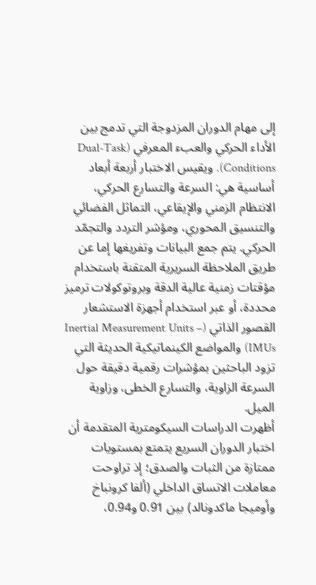إلى مهام الدوران المزدوجة التي تدمج بين الأداء الحركي والعبء المعرفي (Dual-Task Conditions). ويقيس الاختبار أربعة أبعاد أساسية هي: السرعة والتسارع الحركي، الانتظام الزمني والإيقاعي، التماثل الفضائي والتنسيق المحوري، ومؤشر التردد والتجمّد الحركي. يتم جمع البيانات وتفريغها إما عن طريق الملاحظة السريرية المتقنة باستخدام مؤقتات زمنية عالية الدقة وبروتوكولات ترميز محددة، أو عبر استخدام أجهزة الاستشعار القصور الذاتي (Inertial Measurement Units – IMUs) والمواضع الكينماتيكية الحديثة التي تزود الباحثين بمؤشرات رقمية دقيقة حول السرعة الزاوية، والتسارع الخطى، وزاوية الميل.
أظهرت الدراسات السيكومترية المتقدمة أن اختبار الدوران السريع يتمتع بمستويات ممتازة من الثبات والصدق؛ إذ تراوحت معاملات الاتساق الداخلي (ألفا كرونباخ وأوميجا ماكدونالد) بين 0.91 و0.94،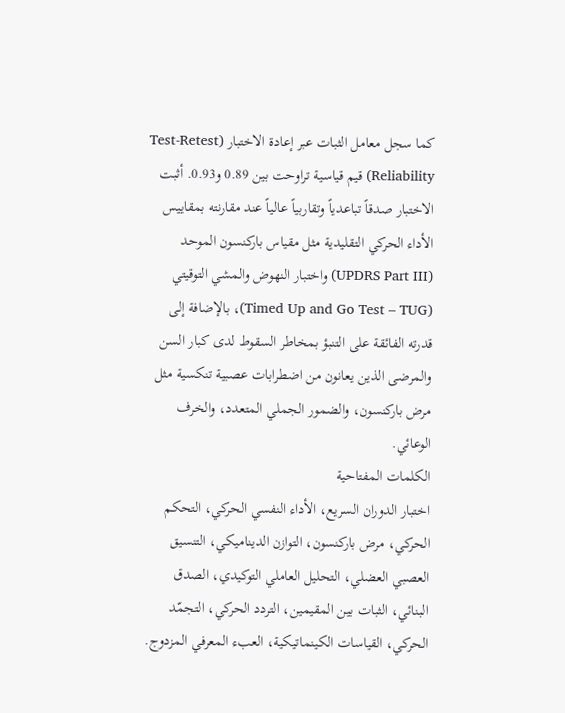كما سجل معامل الثبات عبر إعادة الاختبار (Test-Retest Reliability) قيم قياسية تراوحت بين 0.89 و0.93. أثبت الاختبار صدقاً تباعدياً وتقاربياً عالياً عند مقارنته بمقاييس الأداء الحركي التقليدية مثل مقياس باركنسون الموحد (UPDRS Part III) واختبار النهوض والمشي التوقيتي (Timed Up and Go Test – TUG)، بالإضافة إلى قدرته الفائقة على التنبؤ بمخاطر السقوط لدى كبار السن والمرضى الذين يعانون من اضطرابات عصبية تنكسية مثل مرض باركنسون، والضمور الجملي المتعدد، والخرف الوعائي.
الكلمات المفتاحية
اختبار الدوران السريع، الأداء النفسي الحركي، التحكم الحركي، مرض باركنسون، التوازن الديناميكي، التنسيق العصبي العضلي، التحليل العاملي التوكيدي، الصدق البنائي، الثبات بين المقيمين، التردد الحركي، التجمّد الحركي، القياسات الكينماتيكية، العبء المعرفي المزدوج.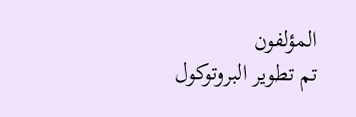المؤلفون
تم تطوير البروتوكول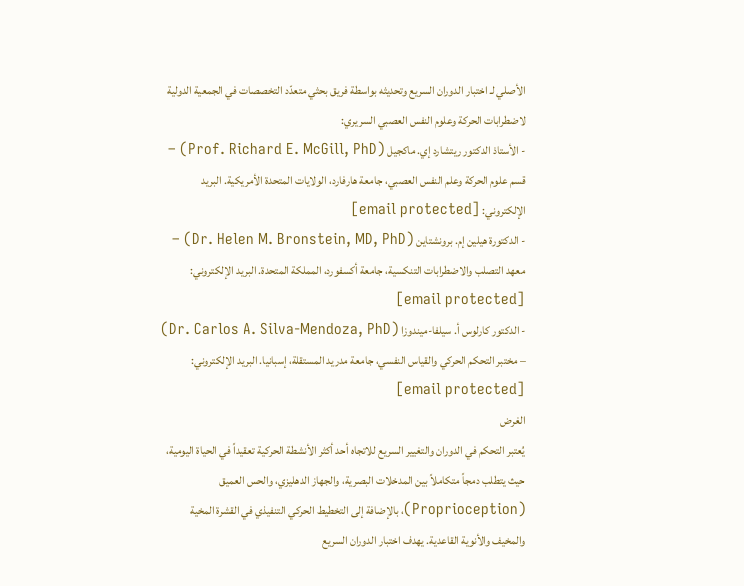الأصلي لـ اختبار الدوران السريع وتحديثه بواسطة فريق بحثي متعدّد التخصصات في الجمعية الدولية لاضطرابات الحركة وعلوم النفس العصبي السريري:
- الأستاذ الدكتور ريتشارد إي. ماكجيل (Prof. Richard E. McGill, PhD) – قسم علوم الحركة وعلم النفس العصبي، جامعة هارفارد، الولايات المتحدة الأمريكية. البريد الإلكتروني: [email protected]
- الدكتورة هيلين إم. برونشتاين (Dr. Helen M. Bronstein, MD, PhD) – معهد التصلب والاضطرابات التنكسية، جامعة أكسفورد، المملكة المتحدة. البريد الإلكتروني: [email protected]
- الدكتور كارلوس أ. سيلفا-ميندوزا (Dr. Carlos A. Silva-Mendoza, PhD) – مختبر التحكم الحركي والقياس النفسي، جامعة مدريد المستقلة، إسبانيا. البريد الإلكتروني: [email protected]
الغرض
يُعتبر التحكم في الدوران والتغيير السريع للاتجاه أحد أكثر الأنشطة الحركية تعقيداً في الحياة اليومية، حيث يتطلب دمجاً متكاملاً بين المدخلات البصرية، والجهاز الدهليزي، والحس العميق (Proprioception)، بالإضافة إلى التخطيط الحركي التنفيذي في القشرة المخية والمخيف والأنوية القاعدية. يهدف اختبار الدوران السريع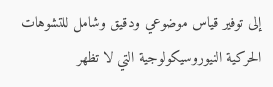إلى توفير قياس موضوعي ودقيق وشامل للتشوهات الحركية النيوروسيكولوجية التي لا تظهر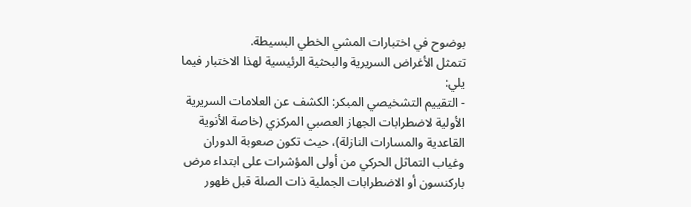بوضوح في اختبارات المشي الخطي البسيطة.
تتمثل الأغراض السريرية والبحثية الرئيسية لهذا الاختبار فيما يلي:
- التقييم التشخيصي المبكر: الكشف عن العلامات السريرية الأولية لاضطرابات الجهاز العصبي المركزي (خاصة الأنوية القاعدية والمسارات النازلة)، حيث تكون صعوبة الدوران وغياب التماثل الحركي من أولى المؤشرات على ابتداء مرض باركنسون أو الاضطرابات الجملية ذات الصلة قبل ظهور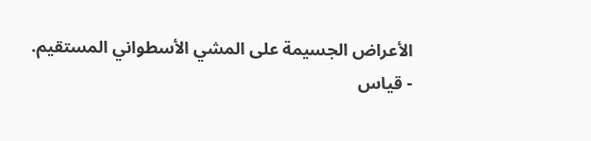الأعراض الجسيمة على المشي الأسطواني المستقيم.
- قياس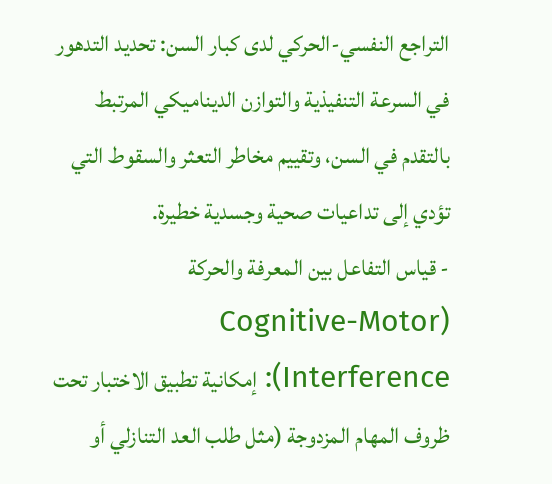التراجع النفسي-الحركي لدى كبار السن: تحديد التدهور في السرعة التنفيذية والتوازن الديناميكي المرتبط بالتقدم في السن، وتقييم مخاطر التعثر والسقوط التي تؤدي إلى تداعيات صحية وجسدية خطيرة.
- قياس التفاعل بين المعرفة والحركة (Cognitive-Motor Interference): إمكانية تطبيق الاختبار تحت ظروف المهام المزدوجة (مثل طلب العد التنازلي أو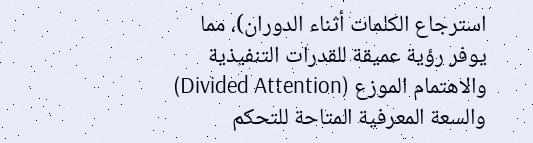استرجاع الكلمات أثناء الدوران)، مما يوفر رؤية عميقة للقدرات التنفيذية والاهتمام الموزع (Divided Attention) والسعة المعرفية المتاحة للتحكم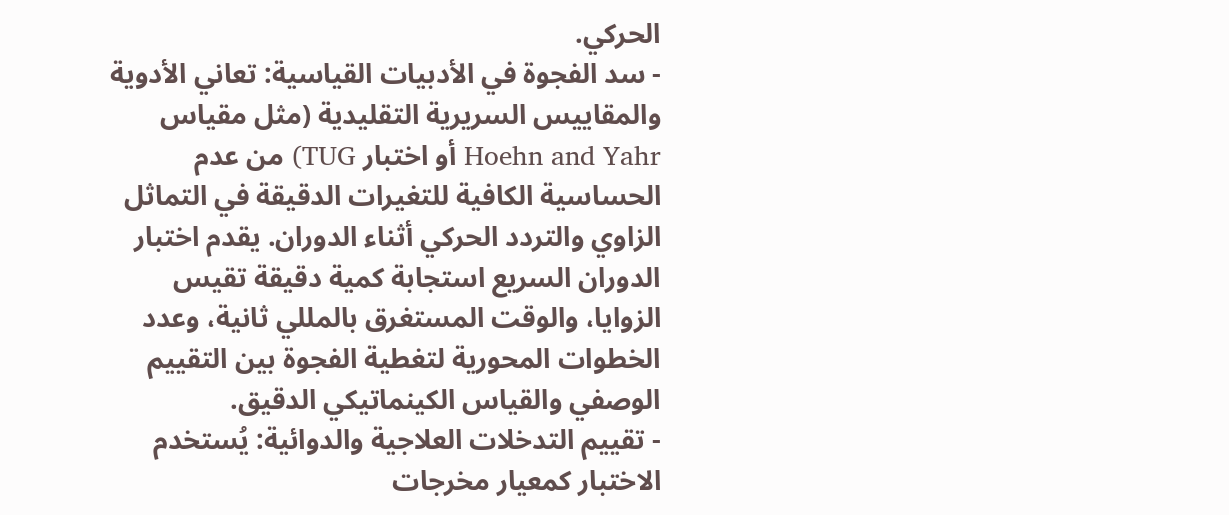الحركي.
- سد الفجوة في الأدبيات القياسية: تعاني الأدوية والمقاييس السريرية التقليدية (مثل مقياس Hoehn and Yahr أو اختبار TUG) من عدم الحساسية الكافية للتغيرات الدقيقة في التماثل الزاوي والتردد الحركي أثناء الدوران. يقدم اختبار الدوران السريع استجابة كمية دقيقة تقيس الزوايا، والوقت المستغرق بالمللي ثانية، وعدد الخطوات المحورية لتغطية الفجوة بين التقييم الوصفي والقياس الكينماتيكي الدقيق.
- تقييم التدخلات العلاجية والدوائية: يُستخدم الاختبار كمعيار مخرجات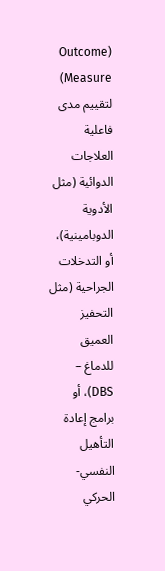(Outcome Measure) لتقييم مدى فاعلية العلاجات الدوائية (مثل الأدوية الدوبامينية)، أو التدخلات الجراحية (مثل التحفيز العميق للدماغ – DBS)، أو برامج إعادة التأهيل النفسي-الحركي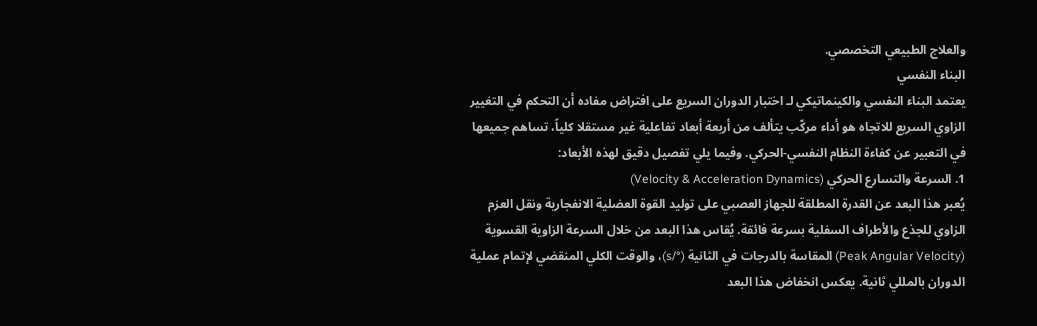والعلاج الطبيعي التخصصي.
البناء النفسي
يعتمد البناء النفسي والكينماتيكي لـ اختبار الدوران السريع على افتراض مفاده أن التحكم في التغيير الزاوي السريع للاتجاه هو أداء مركّب يتألف من أربعة أبعاد تفاعلية غير مستقلا كلياً، تساهم جميعها في التعبير عن كفاءة النظام النفسي-الحركي. وفيما يلي تفصيل دقيق لهذه الأبعاد:
1. السرعة والتسارع الحركي (Velocity & Acceleration Dynamics)
يُعبر هذا البعد عن القدرة المطلقة للجهاز العصبي على توليد القوة العضلية الانفجارية ونقل العزم الزاوي للجذع والأطراف السفلية بسرعة فائقة. يُقاس هذا البعد من خلال السرعة الزاوية القسوية (Peak Angular Velocity) المقاسة بالدرجات في الثانية (°/s)، والوقت الكلي المنقضي لإتمام عملية الدوران بالمللي ثانية. يعكس انخفاض هذا البعد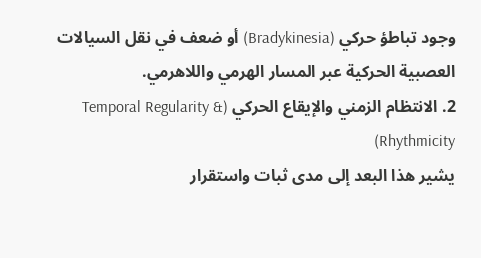وجود تباطؤ حركي (Bradykinesia) أو ضعف في نقل السيالات العصبية الحركية عبر المسار الهرمي واللاهرمي.
2. الانتظام الزمني والإيقاع الحركي (Temporal Regularity & Rhythmicity)
يشير هذا البعد إلى مدى ثبات واستقرار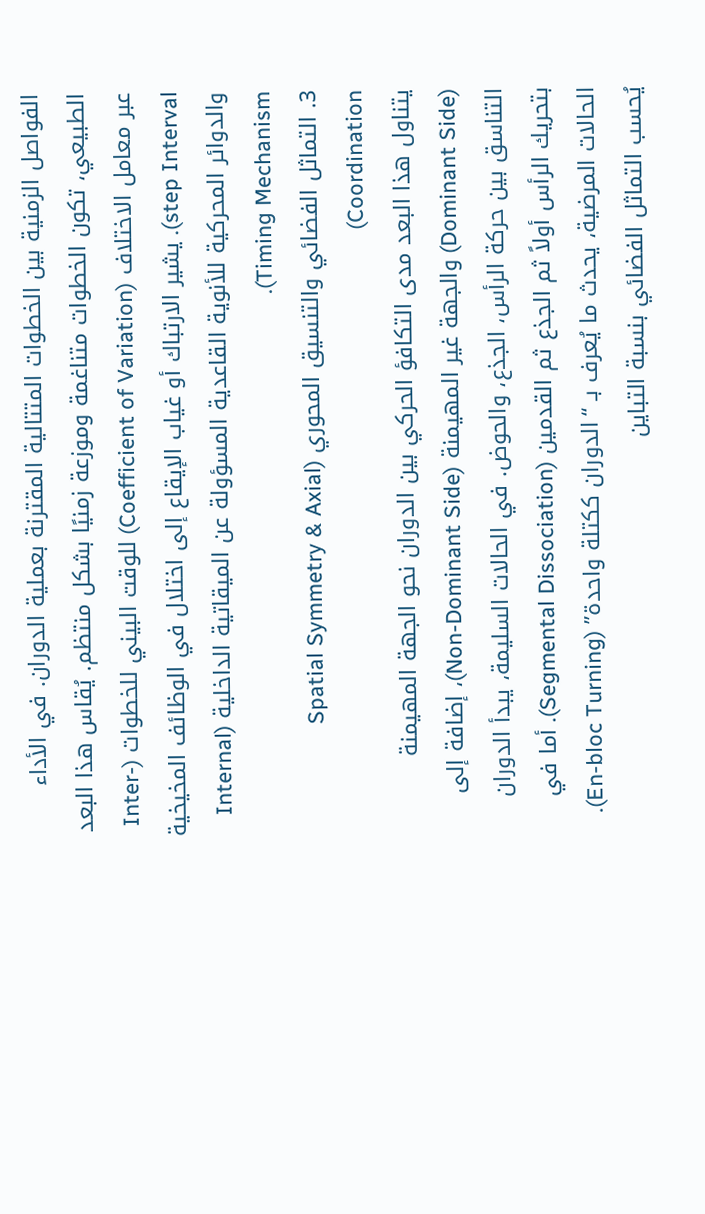الفواصل الزمنية بين الخطوات المتتالية المقترنة بعملية الدوران. في الأداء الطبيعي، تكون الخطوات متناغمة وموزعة زمنيًا بشكل منتظم. يُقاس هذا البعد عبر معامل الاختلاف (Coefficient of Variation) للوقت البيني للخطوات (Inter-step Interval). يشير الارتباك أو غياب الإيقاع إلى اختلال في الوظائف المخيخية والدوائر المحركية للأنوية القاعدية المسؤولة عن الميقاتية الداخلية (Internal Timing Mechanism).
3. التماثل الفضائي والتنسيق المحوري (Spatial Symmetry & Axial Coordination)
يتناول هذا البعد مدى التكافؤ الحركي بين الدوران نحو الجهة المهيمنة (Dominant Side) والجهة غير المهيمنة (Non-Dominant Side)، إضافة إلى التناسق بين حركة الرأس، الجذع، والحوض. في الحالات السليمة، يبدأ الدوران بتحريك الرأس أولاً ثم الجذع ثم القدمين (Segmental Dissociation). أما في الحالات المرضية، يحدث ما يُعرف بـ “الدوران ككتلة واحدة” (En-bloc Turning). يُحسب التماثل الفضائي بنسبة التباين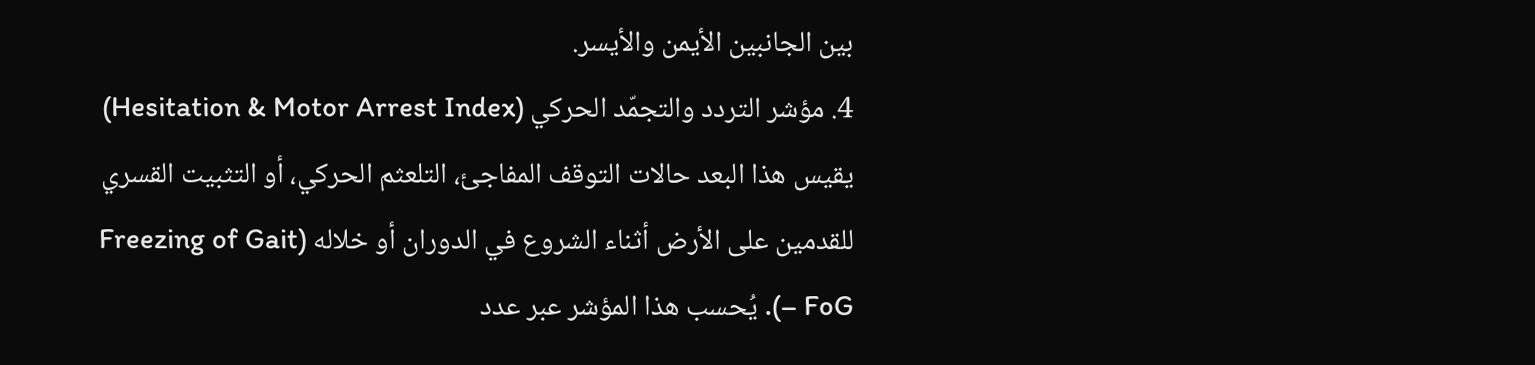بين الجانبين الأيمن والأيسر.
4. مؤشر التردد والتجمّد الحركي (Hesitation & Motor Arrest Index)
يقيس هذا البعد حالات التوقف المفاجئ، التلعثم الحركي، أو التثبيت القسري للقدمين على الأرض أثناء الشروع في الدوران أو خلاله (Freezing of Gait – FoG). يُحسب هذا المؤشر عبر عدد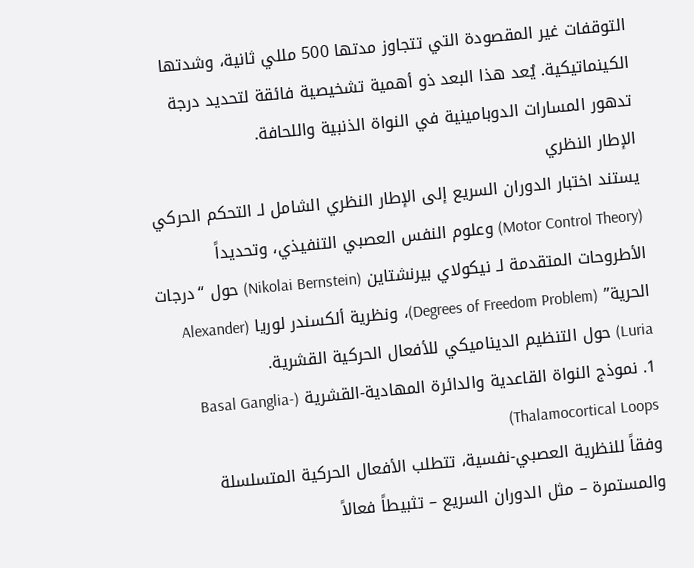التوقفات غير المقصودة التي تتجاوز مدتها 500 مللي ثانية، وشدتها الكينماتيكية. يُعد هذا البعد ذو أهمية تشخيصية فائقة لتحديد درجة تدهور المسارات الدوبامينية في النواة الذنبية واللحافة.
الإطار النظري
يستند اختبار الدوران السريع إلى الإطار النظري الشامل لـ التحكم الحركي (Motor Control Theory) وعلوم النفس العصبي التنفيذي، وتحديداً الأطروحات المتقدمة لـ نيكولاي بيرنشتاين (Nikolai Bernstein) حول “درجات الحرية” (Degrees of Freedom Problem)، ونظرية ألكسندر لوريا (Alexander Luria) حول التنظيم الديناميكي للأفعال الحركية القشرية.
1. نموذج النواة القاعدية والدائرة المهادية-القشرية (Basal Ganglia-Thalamocortical Loops)
وفقاً للنظرية العصبي-نفسية، تتطلب الأفعال الحركية المتسلسلة والمستمرة – مثل الدوران السريع – تثبيطاً فعالاً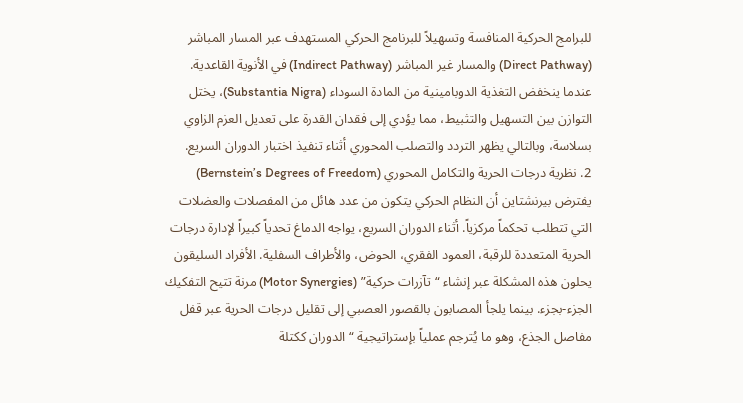للبرامج الحركية المنافسة وتسهيلاً للبرنامج الحركي المستهدف عبر المسار المباشر (Direct Pathway) والمسار غير المباشر (Indirect Pathway) في الأنوية القاعدية. عندما ينخفض التغذية الدوبامينية من المادة السوداء (Substantia Nigra)، يختل التوازن بين التسهيل والتثبيط، مما يؤدي إلى فقدان القدرة على تعديل العزم الزاوي بسلاسة، وبالتالي يظهر التردد والتصلب المحوري أثناء تنفيذ اختبار الدوران السريع.
2. نظرية درجات الحرية والتكامل المحوري (Bernstein’s Degrees of Freedom)
يفترض بيرنشتاين أن النظام الحركي يتكون من عدد هائل من المفصلات والعضلات التي تتطلب تحكماً مركزياً. أثناء الدوران السريع، يواجه الدماغ تحدياً كبيراً لإدارة درجات الحرية المتعددة للرقبة، العمود الفقري، الحوض، والأطراف السفلية. الأفراد السليقون يحلون هذه المشكلة عبر إنشاء “تآزرات حركية” (Motor Synergies) مرنة تتيح التفكيك الجزء-بجزء. بينما يلجأ المصابون بالقصور العصبي إلى تقليل درجات الحرية عبر قفل مفاصل الجذع، وهو ما يُترجم عملياً بإستراتيجية “الدوران ككتلة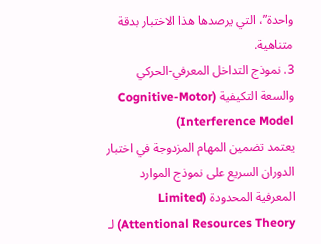واحدة”، التي يرصدها هذا الاختبار بدقة متناهية.
3. نموذج التداخل المعرفي-الحركي والسعة التكيفية (Cognitive-Motor Interference Model)
يعتمد تضمين المهام المزدوجة في اختبار الدوران السريع على نموذج الموارد المعرفية المحدودة (Limited Attentional Resources Theory) لـ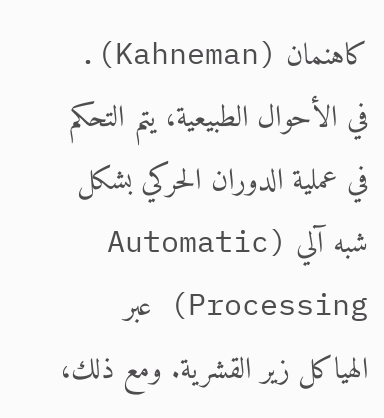كاهنمان (Kahneman). في الأحوال الطبيعية، يتم التحكم في عملية الدوران الحركي بشكل شبه آلي (Automatic Processing) عبر الهياكل زير القشرية. ومع ذلك،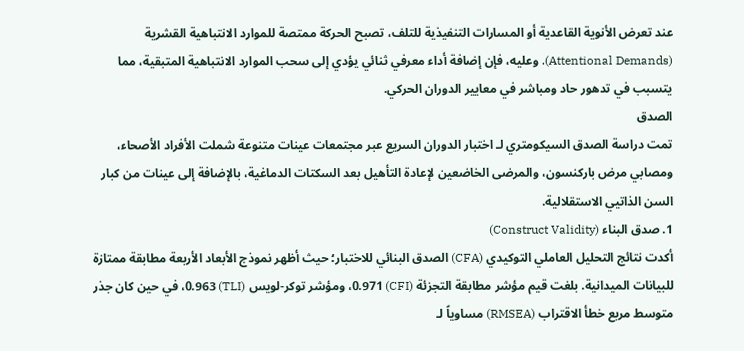عند تعرض الأنوية القاعدية أو المسارات التنفيذية للتلف، تصبح الحركة ممتصة للموارد الانتباهية القشرية (Attentional Demands). وعليه، فإن إضافة أداء معرفي ثنائي يؤدي إلى سحب الموارد الانتباهية المتبقية، مما يتسبب في تدهور حاد ومباشر في معايير الدوران الحركي.
الصدق
تمت دراسة الصدق السيكومتري لـ اختبار الدوران السريع عبر مجتمعات عينات متنوعة شملت الأفراد الأصحاء، ومصابي مرض باركنسون، والمرضى الخاضعين لإعادة التأهيل بعد السكتات الدماغية، بالإضافة إلى عينات من كبار السن الذاتيي الاستقلالية.
1. صدق البناء (Construct Validity)
أكدت نتائج التحليل العاملي التوكيدي (CFA) الصدق البنائي للاختبار؛ حيث أظهر نموذج الأبعاد الأربعة مطابقة ممتازة للبيانات الميدانية. بلغت قيم مؤشر مطابقة التجزئة (CFI) 0.971، ومؤشر توكر-لويس (TLI) 0.963، في حين كان جذر متوسط مربع خطأ الاقتراب (RMSEA) مساوياً لـ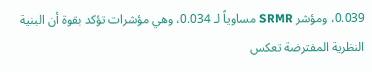0.039، ومؤشر SRMR مساوياً لـ 0.034، وهي مؤشرات تؤكد بقوة أن البنية النظرية المفترضة تعكس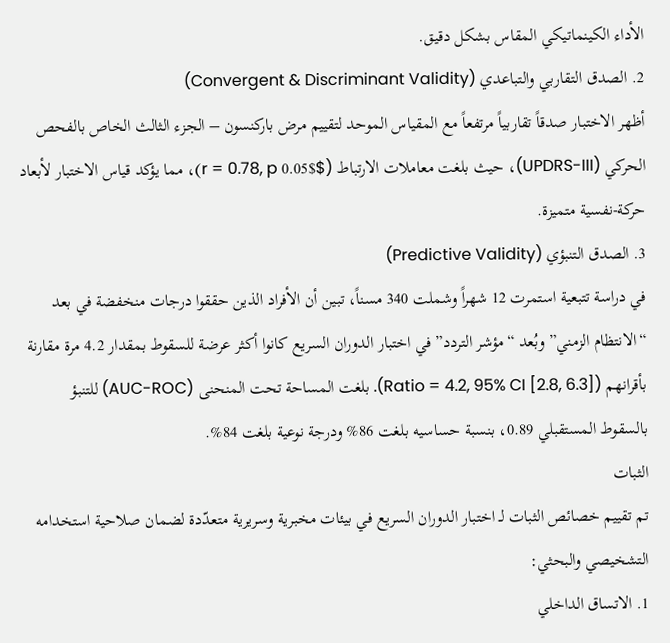الأداء الكينماتيكي المقاس بشكل دقيق.
2. الصدق التقاربي والتباعدي (Convergent & Discriminant Validity)
أظهر الاختبار صدقاً تقاربياً مرتفعاً مع المقياس الموحد لتقييم مرض باركنسون – الجزء الثالث الخاص بالفحص الحركي (UPDRS-III)، حيث بلغت معاملات الارتباط ($r = 0.78, p 0.05$)، مما يؤكد قياس الاختبار لأبعاد حركة-نفسية متميزة.
3. الصدق التنبؤي (Predictive Validity)
في دراسة تتبعية استمرت 12 شهراً وشملت 340 مسناً، تبين أن الأفراد الذين حققوا درجات منخفضة في بعد “الانتظام الزمني” وبُعد “مؤشر التردد” في اختبار الدوران السريع كانوا أكثر عرضة للسقوط بمقدار 4.2 مرة مقارنة بأقرانهم (Ratio = 4.2, 95% CI [2.8, 6.3]). بلغت المساحة تحت المنحنى (AUC-ROC) للتنبؤ بالسقوط المستقبلي 0.89، بنسبة حساسيه بلغت 86% ودرجة نوعية بلغت 84%.
الثبات
تم تقييم خصائص الثبات لـ اختبار الدوران السريع في بيئات مخبرية وسريرية متعدّدة لضمان صلاحية استخدامه التشخيصي والبحثي:
1. الاتساق الداخلي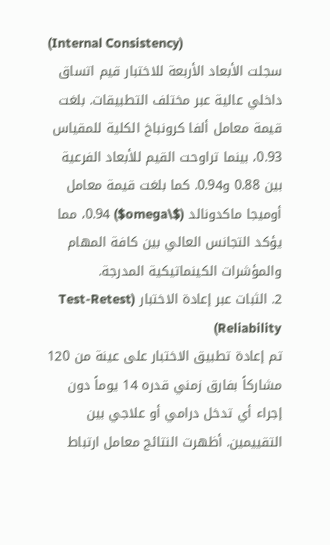(Internal Consistency)
سجلت الأبعاد الأربعة للاختبار قيم اتساق داخلي عالية عبر مختلف التطبيقات. بلغت قيمة معامل ألفا كرونباخ الكلية للمقياس 0.93، بينما تراوحت القيم للأبعاد الفرعية بين 0.88 و0.94. كما بلغت قيمة معامل أوميجا ماكدونالد ($\omega$) 0.94، مما يؤكد التجانس العالي بين كافة المهام والمؤشرات الكينماتيكية المدرجة.
2. الثبات عبر إعادة الاختبار (Test-Retest Reliability)
تم إعادة تطبيق الاختبار على عينة من 120 مشاركاً بفارق زمني قدره 14 يوماً دون إجراء أي تدخل درامي أو علاجي بين التقييمين. أظهرت النتائج معامل ارتباط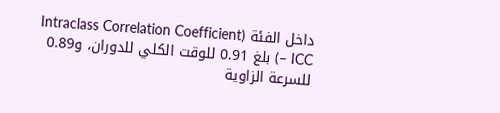داخل الفئة (Intraclass Correlation Coefficient – ICC) بلغ 0.91 للوقت الكلي للدوران، و0.89 للسرعة الزاوية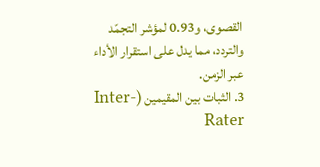القصوى، و0.93 لمؤشر التجمّد والتردد، مما يدل على استقرار الأداء عبر الزمن.
3. الثبات بين المقيمين (Inter-Rater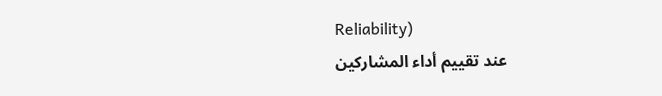Reliability)
عند تقييم أداء المشاركين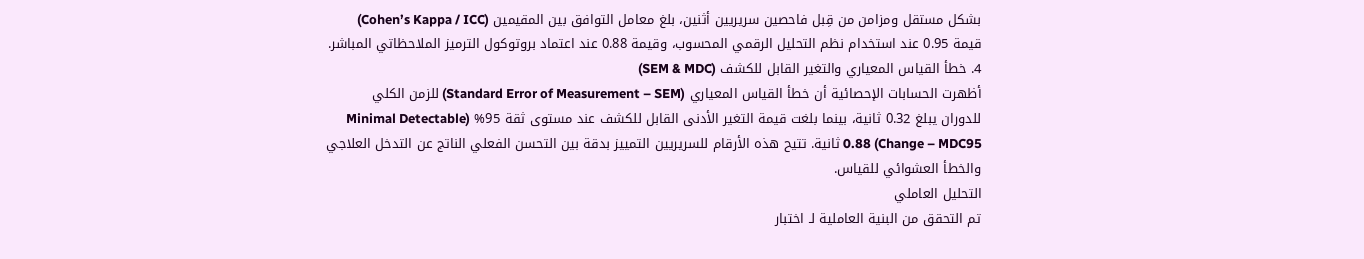بشكل مستقل ومزامن من قِبل فاحصين سريريين أثنين، بلغ معامل التوافق بين المقيمين (Cohen’s Kappa / ICC) قيمة 0.95 عند استخدام نظم التحليل الرقمي المحسوب، وقيمة 0.88 عند اعتماد بروتوكول الترميز الملاحظاتي المباشر.
4. خطأ القياس المعياري والتغير القابل للكشف (SEM & MDC)
أظهرت الحسابات الإحصائية أن خطأ القياس المعياري (Standard Error of Measurement – SEM) للزمن الكلي للدوران يبلغ 0.32 ثانية، بينما بلغت قيمة التغير الأدنى القابل للكشف عند مستوى ثقة 95% (Minimal Detectable Change – MDC95) 0.88 ثانية. تتيح هذه الأرقام للسريريين التمييز بدقة بين التحسن الفعلي الناتج عن التدخل العلاجي والخطأ العشوائي للقياس.
التحليل العاملي
تم التحقق من البنية العاملية لـ اختبار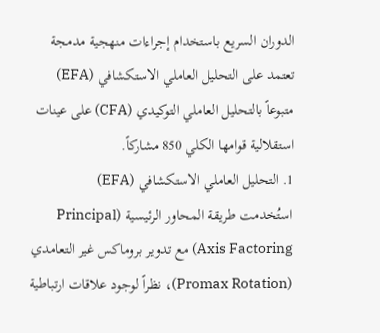الدوران السريع باستخدام إجراءات منهجية مدمجة تعتمد على التحليل العاملي الاستكشافي (EFA) متبوعاً بالتحليل العاملي التوكيدي (CFA) على عينات استقلالية قوامها الكلي 850 مشاركاً.
1. التحليل العاملي الاستكشافي (EFA)
استُخدمت طريقة المحاور الرئيسية (Principal Axis Factoring) مع تدوير بروماكس غير التعامدي (Promax Rotation)، نظراً لوجود علاقات ارتباطية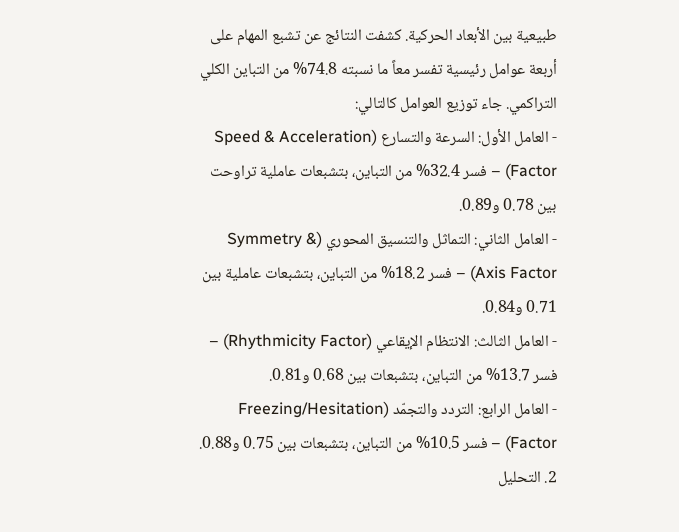طبيعية بين الأبعاد الحركية. كشفت النتائج عن تشبع المهام على أربعة عوامل رئيسية تفسر معاً ما نسبته 74.8% من التباين الكلي التراكمي. جاء توزيع العوامل كالتالي:
- العامل الأول: السرعة والتسارع (Speed & Acceleration Factor) – فسر 32.4% من التباين، بتشبعات عاملية تراوحت بين 0.78 و0.89.
- العامل الثاني: التماثل والتنسيق المحوري (Symmetry & Axis Factor) – فسر 18.2% من التباين، بتشبعات عاملية بين 0.71 و0.84.
- العامل الثالث: الانتظام الإيقاعي (Rhythmicity Factor) – فسر 13.7% من التباين، بتشبعات بين 0.68 و0.81.
- العامل الرابع: التردد والتجمّد (Freezing/Hesitation Factor) – فسر 10.5% من التباين، بتشبعات بين 0.75 و0.88.
2. التحليل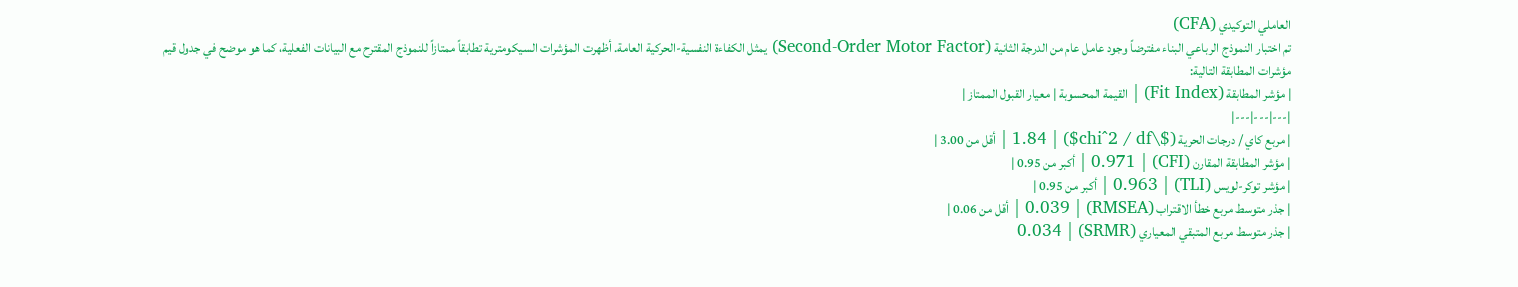العاملي التوكيدي (CFA)
تم اختبار النموذج الرباعي البناء مفترضاً وجود عامل عام من الدرجة الثانية (Second-Order Motor Factor) يمثل الكفاءة النفسية-الحركية العامة. أظهرت المؤشرات السيكومترية تطابقاً ممتازاً للنموذج المقترح مع البيانات الفعلية، كما هو موضح في جدول قيم مؤشرات المطابقة التالية:
| مؤشر المطابقة (Fit Index) | القيمة المحسوبة | معيار القبول الممتاز |
|---|---|---|
| مربع كاي / درجات الحرية ($\chi^2 / df$) | 1.84 | أقل من 3.00 |
| مؤشر المطابقة المقارن (CFI) | 0.971 | أكبر من 0.95 |
| مؤشر توكر-لويس (TLI) | 0.963 | أكبر من 0.95 |
| جذر متوسط مربع خطأ الاقتراب (RMSEA) | 0.039 | أقل من 0.06 |
| جذر متوسط مربع المتبقي المعياري (SRMR) | 0.034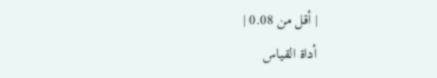| أقل من 0.08 |
أداة القياس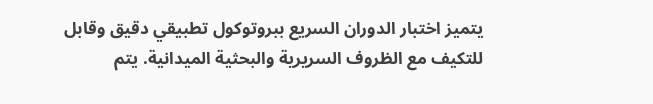يتميز اختبار الدوران السريع ببروتوكول تطبيقي دقيق وقابل للتكيف مع الظروف السريرية والبحثية الميدانية. يتم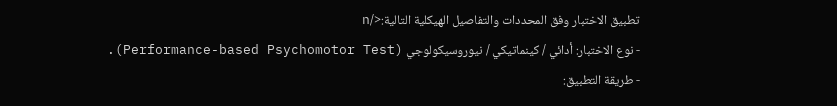تطبيق الاختبار وفق المحددات والتفاصيل الهيكلية التالية:</n
- نوع الاختبار: أدائي / كينماتيكي / نيوروسيكولوجي (Performance-based Psychomotor Test).
- طريقة التطبيق: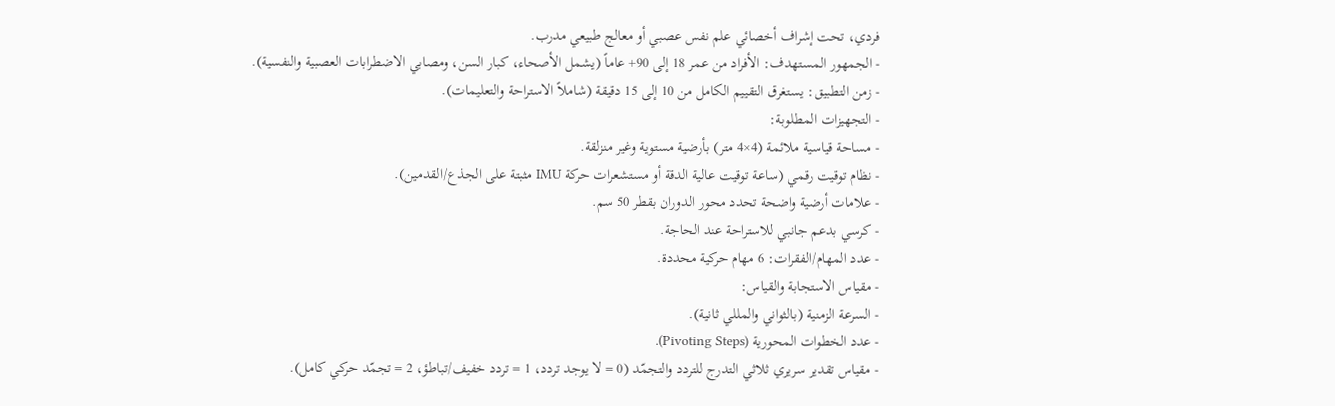فردي، تحت إشراف أخصائي علم نفس عصبي أو معالج طبيعي مدرب.
- الجمهور المستهدف: الأفراد من عمر 18 إلى 90+ عاماً (يشمل الأصحاء، كبار السن، ومصابي الاضطرابات العصبية والنفسية).
- زمن التطبيق: يستغرق التقييم الكامل من 10 إلى 15 دقيقة (شاملاً الاستراحة والتعليمات).
- التجهيزات المطلوبة:
- مساحة قياسية ملائمة (4×4 متر) بأرضية مستوية وغير منزلقة.
- نظام توقيت رقمي (ساعة توقيت عالية الدقة أو مستشعرات حركة IMU مثبتة على الجذع/القدمين).
- علامات أرضية واضحة تحدد محور الدوران بقطر 50 سم.
- كرسي بدعم جانبي للاستراحة عند الحاجة.
- عدد المهام/الفقرات: 6 مهام حركية محددة.
- مقياس الاستجابة والقياس:
- السرعة الزمنية (بالثواني والمللي ثانية).
- عدد الخطوات المحورية (Pivoting Steps).
- مقياس تقدير سريري ثلاثي التدرج للتردد والتجمّد (0 = لا يوجد تردد، 1 = تردد خفيف/تباطؤ، 2 = تجمّد حركي كامل).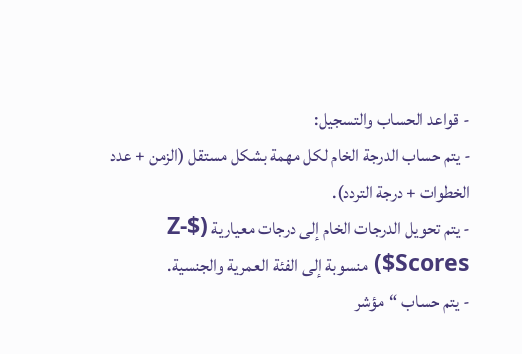- قواعد الحساب والتسجيل:
- يتم حساب الدرجة الخام لكل مهمة بشكل مستقل (الزمن + عدد الخطوات + درجة التردد).
- يتم تحويل الدرجات الخام إلى درجات معيارية ($Z-Scores$) منسوبة إلى الفئة العمرية والجنسية.
- يتم حساب “مؤشر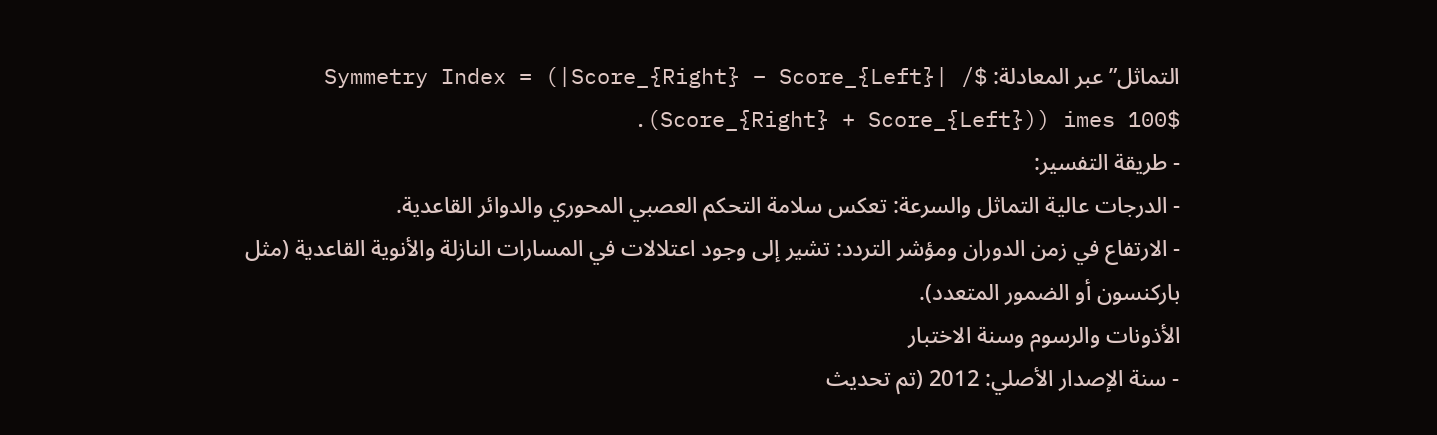التماثل” عبر المعادلة: $Symmetry Index = (|Score_{Right} – Score_{Left}| / (Score_{Right} + Score_{Left})) imes 100$.
- طريقة التفسير:
- الدرجات عالية التماثل والسرعة: تعكس سلامة التحكم العصبي المحوري والدوائر القاعدية.
- الارتفاع في زمن الدوران ومؤشر التردد: تشير إلى وجود اعتلالات في المسارات النازلة والأنوية القاعدية (مثل باركنسون أو الضمور المتعدد).
الأذونات والرسوم وسنة الاختبار
- سنة الإصدار الأصلي: 2012 (تم تحديث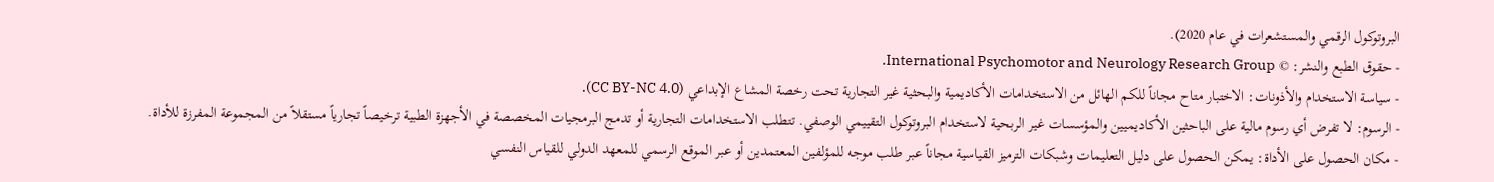البروتوكول الرقمي والمستشعرات في عام 2020).
- حقوق الطبع والنشر: © International Psychomotor and Neurology Research Group.
- سياسة الاستخدام والأذونات: الاختبار متاح مجاناً للكم الهائل من الاستخدامات الأكاديمية والبحثية غير التجارية تحت رخصة المشاع الإبداعي (CC BY-NC 4.0).
- الرسوم: لا تفرض أي رسوم مالية على الباحثين الأكاديميين والمؤسسات غير الربحية لاستخدام البروتوكول التقييمي الوصفي. تتطلب الاستخدامات التجارية أو تدمج البرمجيات المخصصة في الأجهزة الطبية ترخيصاً تجارياً مستقلاً من المجموعة المفرزة للأداة.
- مكان الحصول على الأداة: يمكن الحصول على دليل التعليمات وشبكات الترميز القياسية مجاناً عبر طلب موجه للمؤلفين المعتمدين أو عبر الموقع الرسمي للمعهد الدولي للقياس النفسي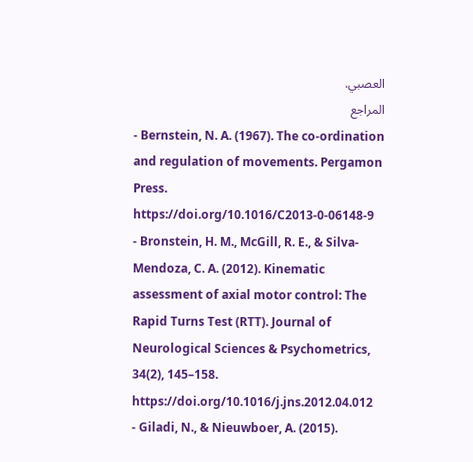العصبي.
المراجع
- Bernstein, N. A. (1967). The co-ordination and regulation of movements. Pergamon Press. https://doi.org/10.1016/C2013-0-06148-9
- Bronstein, H. M., McGill, R. E., & Silva-Mendoza, C. A. (2012). Kinematic assessment of axial motor control: The Rapid Turns Test (RTT). Journal of Neurological Sciences & Psychometrics, 34(2), 145–158. https://doi.org/10.1016/j.jns.2012.04.012
- Giladi, N., & Nieuwboer, A. (2015).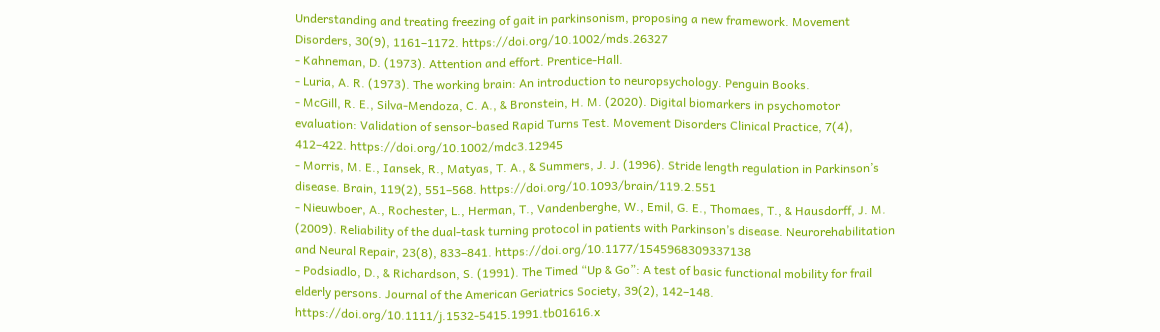Understanding and treating freezing of gait in parkinsonism, proposing a new framework. Movement Disorders, 30(9), 1161–1172. https://doi.org/10.1002/mds.26327
- Kahneman, D. (1973). Attention and effort. Prentice-Hall.
- Luria, A. R. (1973). The working brain: An introduction to neuropsychology. Penguin Books.
- McGill, R. E., Silva-Mendoza, C. A., & Bronstein, H. M. (2020). Digital biomarkers in psychomotor evaluation: Validation of sensor-based Rapid Turns Test. Movement Disorders Clinical Practice, 7(4), 412–422. https://doi.org/10.1002/mdc3.12945
- Morris, M. E., Iansek, R., Matyas, T. A., & Summers, J. J. (1996). Stride length regulation in Parkinson’s disease. Brain, 119(2), 551–568. https://doi.org/10.1093/brain/119.2.551
- Nieuwboer, A., Rochester, L., Herman, T., Vandenberghe, W., Emil, G. E., Thomaes, T., & Hausdorff, J. M. (2009). Reliability of the dual-task turning protocol in patients with Parkinson’s disease. Neurorehabilitation and Neural Repair, 23(8), 833–841. https://doi.org/10.1177/1545968309337138
- Podsiadlo, D., & Richardson, S. (1991). The Timed “Up & Go”: A test of basic functional mobility for frail elderly persons. Journal of the American Geriatrics Society, 39(2), 142–148. https://doi.org/10.1111/j.1532-5415.1991.tb01616.x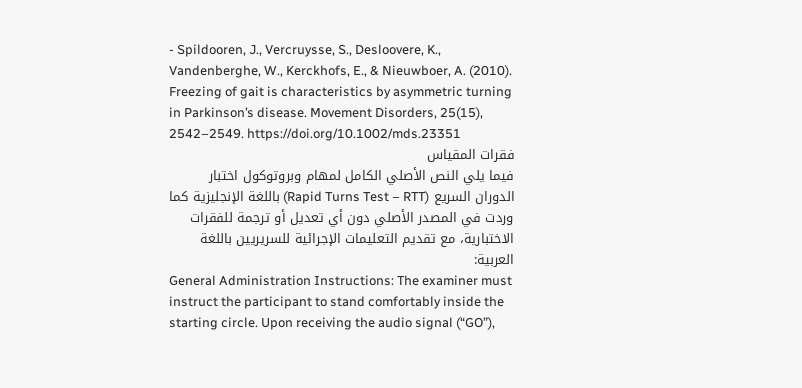- Spildooren, J., Vercruysse, S., Desloovere, K., Vandenberghe, W., Kerckhofs, E., & Nieuwboer, A. (2010). Freezing of gait is characteristics by asymmetric turning in Parkinson’s disease. Movement Disorders, 25(15), 2542–2549. https://doi.org/10.1002/mds.23351
فقرات المقياس
فيما يلي النص الأصلي الكامل لمهام وبروتوكول اختبار الدوران السريع (Rapid Turns Test – RTT) باللغة الإنجليزية كما وردت في المصدر الأصلي دون أي تعديل أو ترجمة للفقرات الاختبارية، مع تقديم التعليمات الإجرائية للسريريين باللغة العربية:
General Administration Instructions: The examiner must instruct the participant to stand comfortably inside the starting circle. Upon receiving the audio signal (“GO”),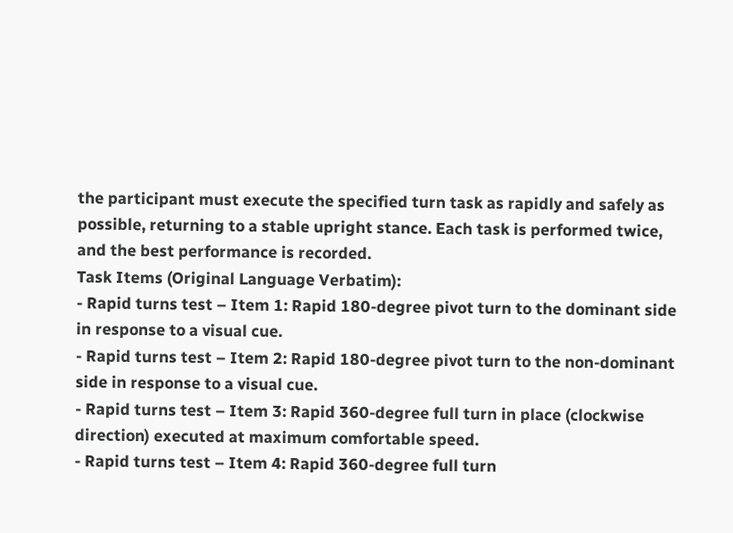the participant must execute the specified turn task as rapidly and safely as possible, returning to a stable upright stance. Each task is performed twice, and the best performance is recorded.
Task Items (Original Language Verbatim):
- Rapid turns test – Item 1: Rapid 180-degree pivot turn to the dominant side in response to a visual cue.
- Rapid turns test – Item 2: Rapid 180-degree pivot turn to the non-dominant side in response to a visual cue.
- Rapid turns test – Item 3: Rapid 360-degree full turn in place (clockwise direction) executed at maximum comfortable speed.
- Rapid turns test – Item 4: Rapid 360-degree full turn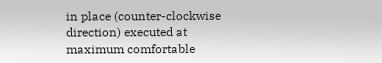in place (counter-clockwise direction) executed at maximum comfortable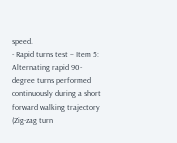speed.
- Rapid turns test – Item 5: Alternating rapid 90-degree turns performed continuously during a short forward walking trajectory (Zig-zag turn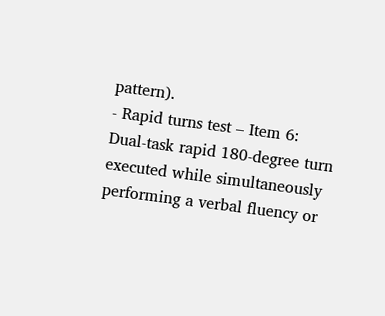pattern).
- Rapid turns test – Item 6: Dual-task rapid 180-degree turn executed while simultaneously performing a verbal fluency or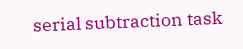serial subtraction task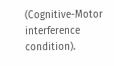(Cognitive-Motor interference condition).